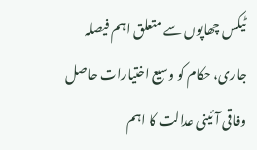ٹیکس چھاپوں سے متعلق اہم فیصلہ جاری، حکام کو وسیع اختیارات حاصل
وفاقی آئینی عدالت کا اہم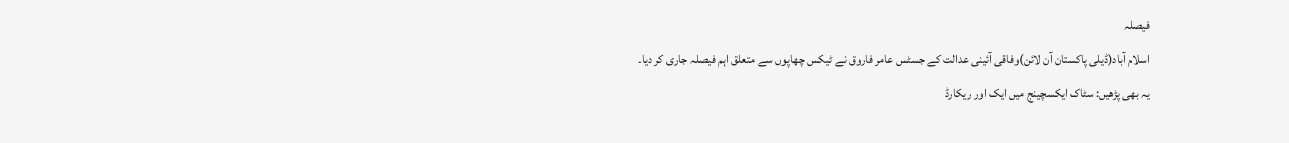فیصلہ
اسلام آباد(ڈیلی پاکستان آن لائن)وفاقی آئینی عدالت کے جسٹس عامر فاروق نے ٹیکس چھاپوں سے متعلق اہم فیصلہ جاری کر دیا۔
یہ بھی پڑھیں: سٹاک ایکسچینج میں ایک اور ریکارڈ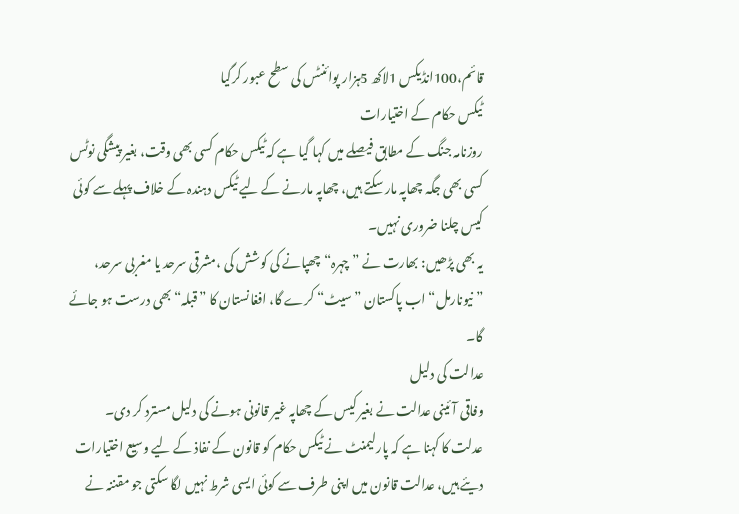قائم،100انڈیکس 1لاکھ 5ہزار پوائنٹس کی سطح عبور کرگیا
ٹیکس حکام کے اختیارات
روزنامہ جنگ کے مطابق فیصلے میں کہا گیا ہے کہ ٹیکس حکام کسی بھی وقت، بغیر پیشگی نوٹس کسی بھی جگہ چھاپہ مار سکتے ہیں، چھاپہ مارنے کے لیے ٹیکس دہندہ کے خلاف پہلے سے کوئی کیس چلنا ضروری نہیں۔
یہ بھی پڑھیں: بھارت نے ”چہرہ“ چھپانے کی کوشش کی ،مشرقی سرحد یا مغربی سرحد، ”نیونارمل“ اب پاکستان ”سیٹ“ کرے گا، افغانستان کا ”قبلہ“ بھی درست ہو جائے گا۔
عدالت کی دلیل
وفاقی آئینی عدالت نے بغیر کیس کے چھاپہ غیر قانونی ہونے کی دلیل مسترد کر دی۔
عدلت کا کہنا ہے کہ پارلیمنٹ نے ٹیکس حکام کو قانون کے نفاذ کے لیے وسیع اختیارات دیئے ہیں، عدالت قانون میں اپنی طرف سے کوئی ایسی شرط نہیں لگا سکتی جو مقننہ نے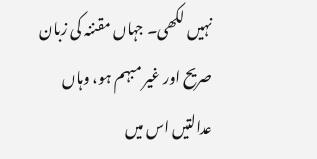نہیں لکھی۔ جہاں مقننہ کی زبان صریح اور غیر مبہم ہو، وہاں عدالتیں اس میں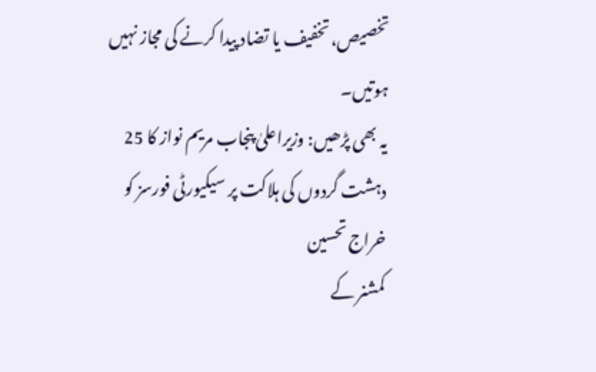تخصیص، تخفیف یا تضاد پیدا کرنے کی مجاز نہیں ہوتیں۔
یہ بھی پڑھیں: وزیراعلیٰ پنجاب مریم نواز کا 25 دہشت گردوں کی ہلاکت پر سیکیورٹی فورسز کو خراج تحسین
کمشنر کے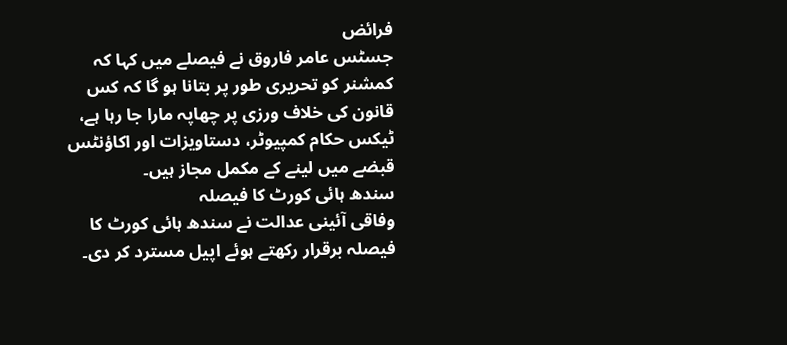فرائض
جسٹس عامر فاروق نے فیصلے میں کہا کہ کمشنر کو تحریری طور پر بتانا ہو گا کہ کس قانون کی خلاف ورزی پر چھاپہ مارا جا رہا ہے، ٹیکس حکام کمپیوٹر، دستاویزات اور اکاؤنٹس قبضے میں لینے کے مکمل مجاز ہیں۔
سندھ ہائی کورٹ کا فیصلہ
وفاقی آئینی عدالت نے سندھ ہائی کورٹ کا فیصلہ برقرار رکھتے ہوئے اپیل مسترد کر دی۔